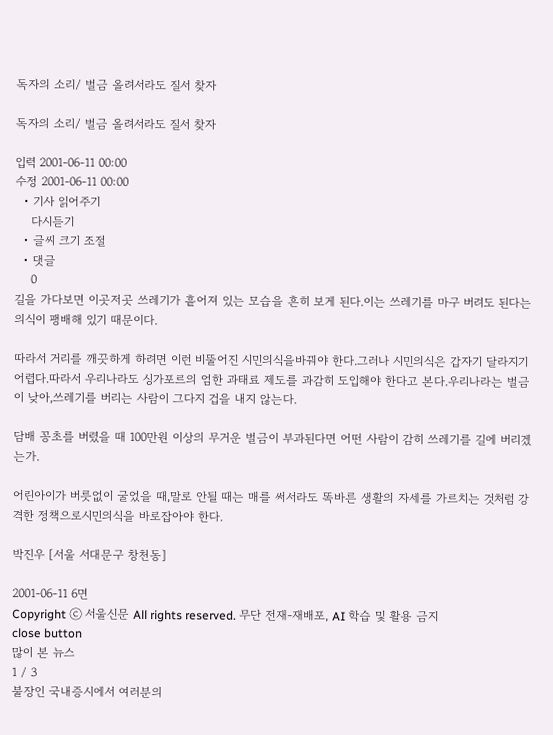독자의 소리/ 벌금 올려서라도 질서 찾자

독자의 소리/ 벌금 올려서라도 질서 찾자

입력 2001-06-11 00:00
수정 2001-06-11 00:00
  • 기사 읽어주기
    다시듣기
  • 글씨 크기 조절
  • 댓글
    0
길을 가다보면 이곳저곳 쓰레기가 흩어져 있는 모습을 흔히 보게 된다.이는 쓰레기를 마구 버려도 된다는 의식이 팽배해 있기 때문이다.

따라서 거리를 깨끗하게 하려면 이런 비뚤어진 시민의식을바꿔야 한다.그러나 시민의식은 갑자기 달라지기 어렵다.따라서 우리나라도 싱가포르의 엄한 과태료 제도를 과감히 도입해야 한다고 본다.우리나라는 벌금이 낮아,쓰레기를 버리는 사람이 그다지 겁을 내지 않는다.

담배 꽁초를 버렸을 때 100만원 이상의 무거운 벌금이 부과된다면 어떤 사람이 감히 쓰레기를 길에 버리겠는가.

어린아이가 버릇없이 굴었을 때,말로 안될 때는 매를 써서라도 똑바른 생활의 자세를 가르치는 것처럼 강격한 정책으로시민의식을 바로잡아야 한다.

박진우 [서울 서대문구 창천동]

2001-06-11 6면
Copyright ⓒ 서울신문 All rights reserved. 무단 전재-재배포, AI 학습 및 활용 금지
close button
많이 본 뉴스
1 / 3
불장인 국내증시에서 여러분의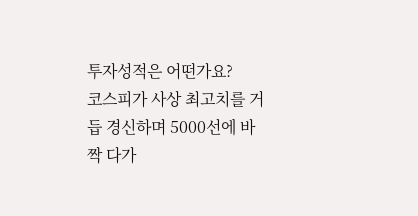투자성적은 어떤가요?
코스피가 사상 최고치를 거듭 경신하며 5000선에 바짝 다가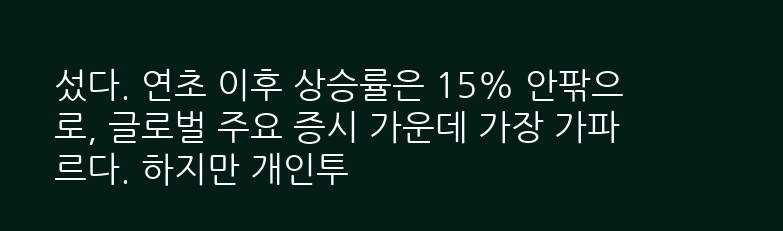섰다. 연초 이후 상승률은 15% 안팎으로, 글로벌 주요 증시 가운데 가장 가파르다. 하지만 개인투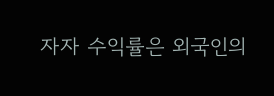자자 수익률은 외국인의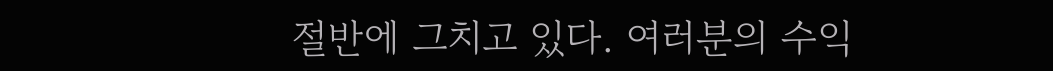절반에 그치고 있다. 여러분의 수익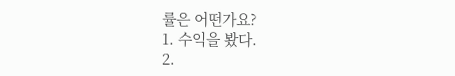률은 어떤가요?
1. 수익을 봤다.
2.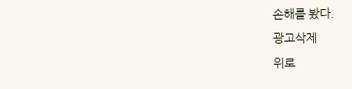손해를 봤다.
광고삭제
위로